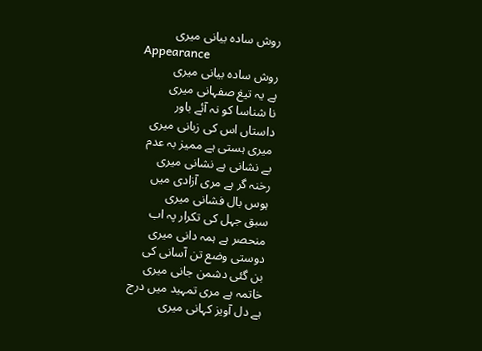روش سادہ بیانی میری
Appearance
روش سادہ بیانی میری
ہے یہ تیغ صفہانی میری
نا شناسا کو نہ آئے باور
داستاں اس کی زبانی میری
میری ہستی ہے ممیز بہ عدم
بے نشانی ہے نشانی میری
رخنہ گر ہے مری آزادی میں
ہوس بال فشانی میری
سبق جہل کی تکرار پہ اب
منحصر ہے ہمہ دانی میری
دوستی وضع تن آسانی کی
بن گئی دشمن جانی میری
خاتمہ ہے مری تمہید میں درج
ہے دل آویز کہانی میری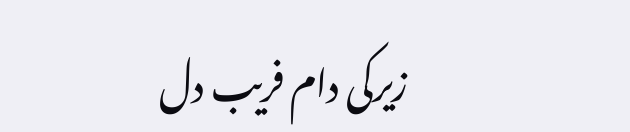زیرکی دام فریب دل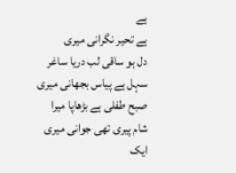ہے
ہے تحیر نگرانی میری
دل ہو ساقی لب دریا ساغر
سہل ہے پیاس بجھانی میری
صبح طفلی ہے بڑھاپا میرا
شام پیری تھی جوانی میری
ایک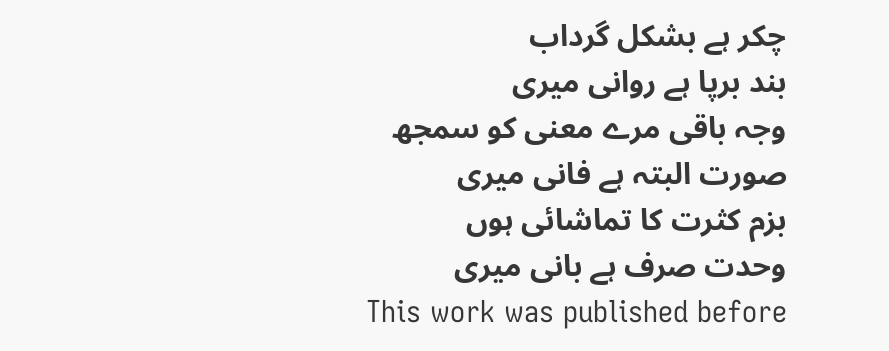چکر ہے بشکل گرداب
بند برپا ہے روانی میری
وجہ باقی مرے معنی کو سمجھ
صورت البتہ ہے فانی میری
بزم کثرت کا تماشائی ہوں
وحدت صرف ہے بانی میری
This work was published before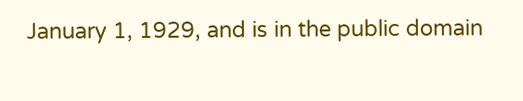January 1, 1929, and is in the public domain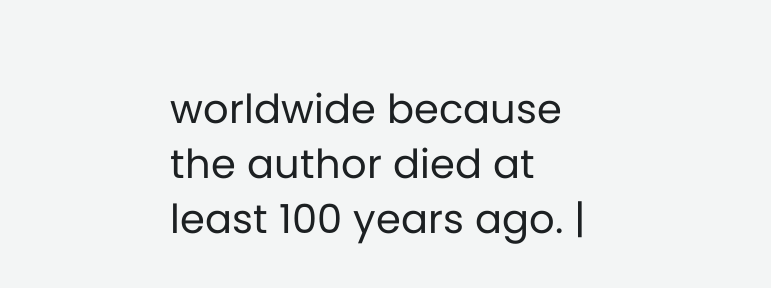worldwide because the author died at least 100 years ago. |